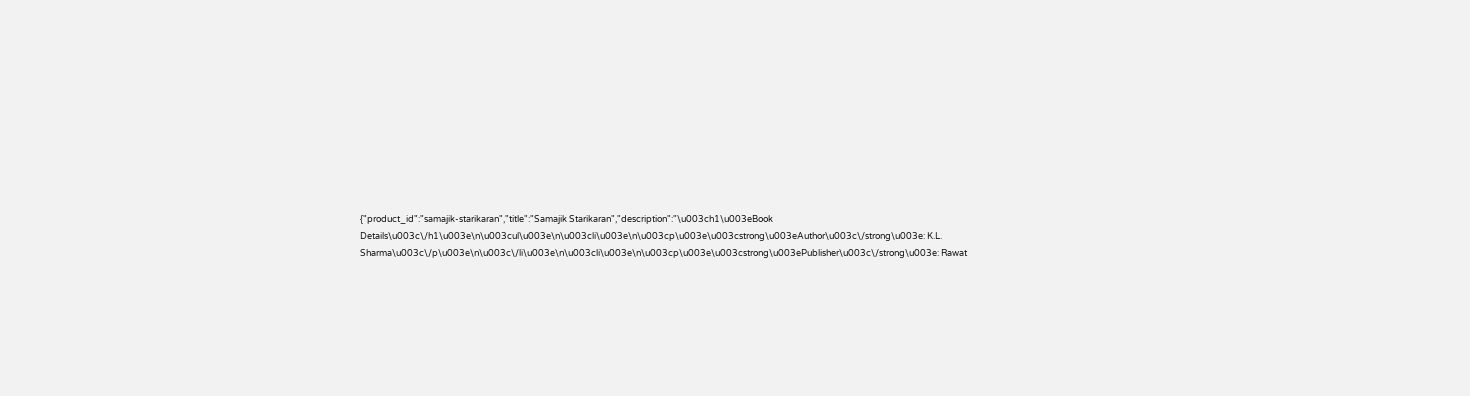{"product_id":"samajik-starikaran","title":"Samajik Starikaran","description":"\u003ch1\u003eBook Details\u003c\/h1\u003e\n\u003cul\u003e\n\u003cli\u003e\n\u003cp\u003e\u003cstrong\u003eAuthor\u003c\/strong\u003e: K.L. Sharma\u003c\/p\u003e\n\u003c\/li\u003e\n\u003cli\u003e\n\u003cp\u003e\u003cstrong\u003ePublisher\u003c\/strong\u003e: Rawat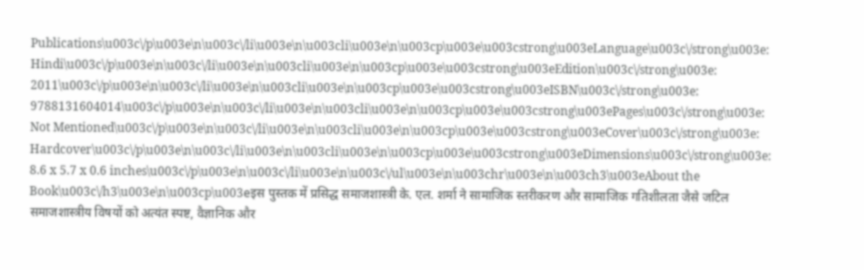Publications\u003c\/p\u003e\n\u003c\/li\u003e\n\u003cli\u003e\n\u003cp\u003e\u003cstrong\u003eLanguage\u003c\/strong\u003e: Hindi\u003c\/p\u003e\n\u003c\/li\u003e\n\u003cli\u003e\n\u003cp\u003e\u003cstrong\u003eEdition\u003c\/strong\u003e: 2011\u003c\/p\u003e\n\u003c\/li\u003e\n\u003cli\u003e\n\u003cp\u003e\u003cstrong\u003eISBN\u003c\/strong\u003e: 9788131604014\u003c\/p\u003e\n\u003c\/li\u003e\n\u003cli\u003e\n\u003cp\u003e\u003cstrong\u003ePages\u003c\/strong\u003e: Not Mentioned\u003c\/p\u003e\n\u003c\/li\u003e\n\u003cli\u003e\n\u003cp\u003e\u003cstrong\u003eCover\u003c\/strong\u003e: Hardcover\u003c\/p\u003e\n\u003c\/li\u003e\n\u003cli\u003e\n\u003cp\u003e\u003cstrong\u003eDimensions\u003c\/strong\u003e: 8.6 x 5.7 x 0.6 inches\u003c\/p\u003e\n\u003c\/li\u003e\n\u003c\/ul\u003e\n\u003chr\u003e\n\u003ch3\u003eAbout the Book\u003c\/h3\u003e\n\u003cp\u003eइस पुस्तक में प्रसिद्ध समाजशास्त्री के. एल. शर्मा ने सामाजिक स्तरीकरण और सामाजिक गतिशीलता जैसे जटिल समाजशास्त्रीय विषयों को अत्यंत स्पष्ट, वैज्ञानिक और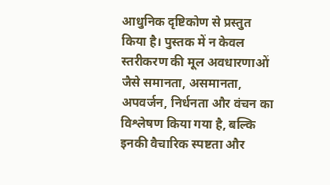आधुनिक दृष्टिकोण से प्रस्तुत किया है। पुस्तक में न केवल स्तरीकरण की मूल अवधारणाओं जैसे समानता, असमानता, अपवर्जन, निर्धनता और वंचन का विश्लेषण किया गया है, बल्कि इनकी वैचारिक स्पष्टता और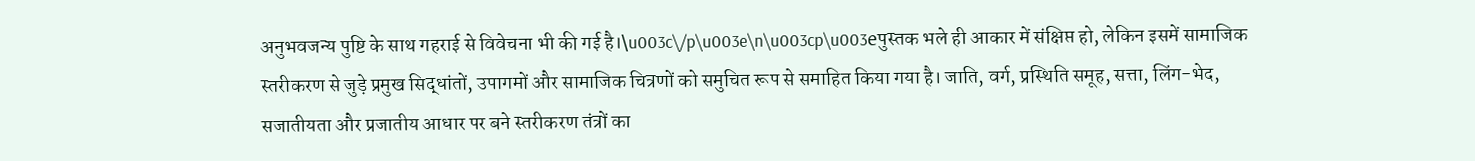अनुभवजन्य पुष्टि के साथ गहराई से विवेचना भी की गई है।\u003c\/p\u003e\n\u003cp\u003eपुस्तक भले ही आकार में संक्षिप्त हो, लेकिन इसमें सामाजिक स्तरीकरण से जुड़े प्रमुख सिद्धांतों, उपागमों और सामाजिक चित्रणों को समुचित रूप से समाहित किया गया है। जाति, वर्ग, प्रस्थिति समूह, सत्ता, लिंग-भेद, सजातीयता और प्रजातीय आधार पर बने स्तरीकरण तंत्रों का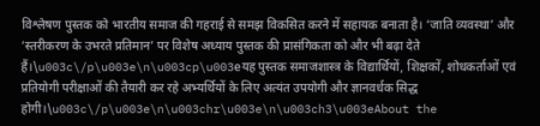विश्लेषण पुस्तक को भारतीय समाज की गहराई से समझ विकसित करने में सहायक बनाता है। ‘जाति व्यवस्था’ और ‘स्तरीकरण के उभरते प्रतिमान’ पर विशेष अध्याय पुस्तक की प्रासंगिकता को और भी बढ़ा देते हैं।\u003c\/p\u003e\n\u003cp\u003eयह पुस्तक समाजशास्त्र के विद्यार्थियों, शिक्षकों, शोधकर्ताओं एवं प्रतियोगी परीक्षाओं की तैयारी कर रहे अभ्यर्थियों के लिए अत्यंत उपयोगी और ज्ञानवर्धक सिद्ध होगी।\u003c\/p\u003e\n\u003chr\u003e\n\u003ch3\u003eAbout the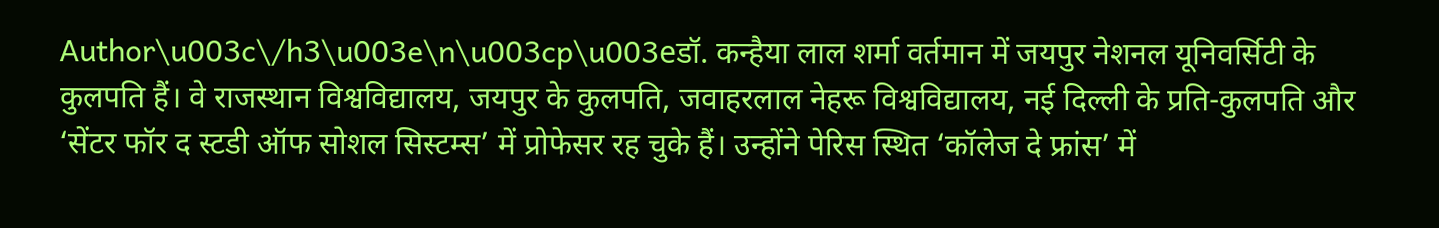Author\u003c\/h3\u003e\n\u003cp\u003eडॉ. कन्हैया लाल शर्मा वर्तमान में जयपुर नेशनल यूनिवर्सिटी के कुलपति हैं। वे राजस्थान विश्वविद्यालय, जयपुर के कुलपति, जवाहरलाल नेहरू विश्वविद्यालय, नई दिल्ली के प्रति-कुलपति और ‘सेंटर फॉर द स्टडी ऑफ सोशल सिस्टम्स’ में प्रोफेसर रह चुके हैं। उन्होंने पेरिस स्थित ‘कॉलेज दे फ्रांस’ में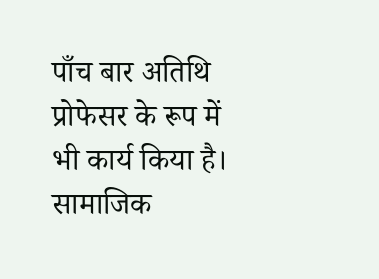पाँच बार अतिथि प्रोफेसर के रूप में भी कार्य किया है। सामाजिक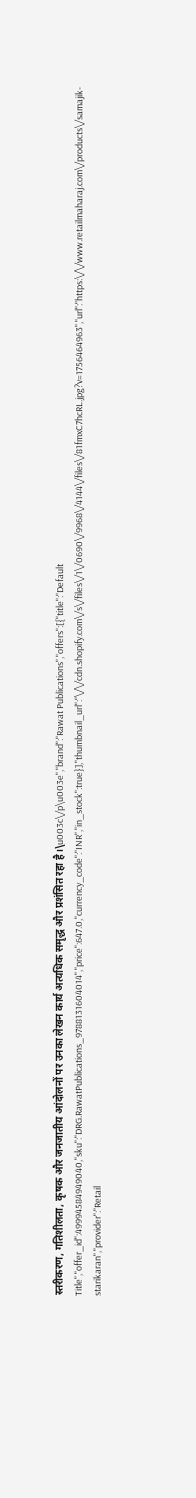स्तरीकरण, गतिशीलता, कृषक और जनजातीय आंदोलनों पर उनका लेखन कार्य अत्यधिक समृद्ध और प्रशंसित रहा है।\u003c\/p\u003e","brand":"Rawat Publications","offers":[{"title":"Default Title","offer_id":49994584949040,"sku":"DRG.RawatPublications_9788131604014","price":647.0,"currency_code":"INR","in_stock":true}],"thumbnail_url":"\/\/cdn.shopify.com\/s\/files\/1\/0690\/9968\/4144\/files\/81fmxC7hcRL.jpg?v=1756464963","url":"https:\/\/www.retailmaharaj.com\/products\/samajik-starikaran","provider":"Retail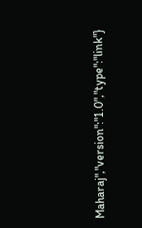Maharaj","version":"1.0","type":"link"}